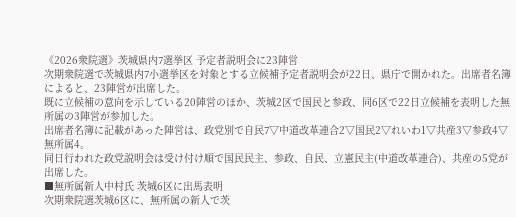《2026衆院選》茨城県内7選挙区 予定者説明会に23陣営
次期衆院選で茨城県内7小選挙区を対象とする立候補予定者説明会が22日、県庁で開かれた。出席者名簿によると、23陣営が出席した。
既に立候補の意向を示している20陣営のほか、茨城2区で国民と参政、同6区で22日立候補を表明した無所属の3陣営が参加した。
出席者名簿に記載があった陣営は、政党別で自民7▽中道改革連合2▽国民2▽れいわ1▽共産3▽参政4▽無所属4。
同日行われた政党説明会は受け付け順で国民民主、参政、自民、立憲民主(中道改革連合)、共産の5党が出席した。
■無所属新人中村氏 茨城6区に出馬表明
次期衆院選茨城6区に、無所属の新人で茨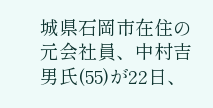城県石岡市在住の元会社員、中村吉男氏(55)が22日、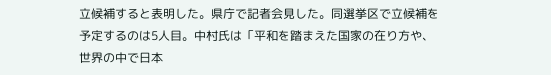立候補すると表明した。県庁で記者会見した。同選挙区で立候補を予定するのは5人目。中村氏は「平和を踏まえた国家の在り方や、世界の中で日本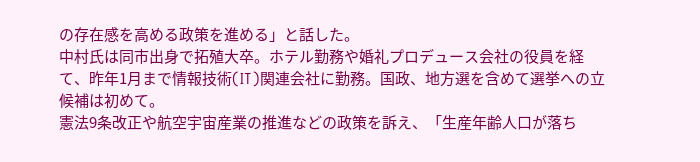の存在感を高める政策を進める」と話した。
中村氏は同市出身で拓殖大卒。ホテル勤務や婚礼プロデュース会社の役員を経て、昨年1月まで情報技術(IT)関連会社に勤務。国政、地方選を含めて選挙への立候補は初めて。
憲法9条改正や航空宇宙産業の推進などの政策を訴え、「生産年齢人口が落ち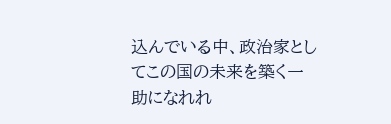込んでいる中、政治家としてこの国の未来を築く一助になれれ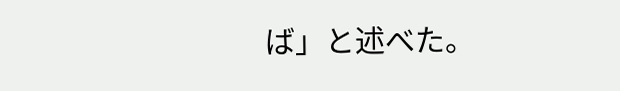ば」と述べた。